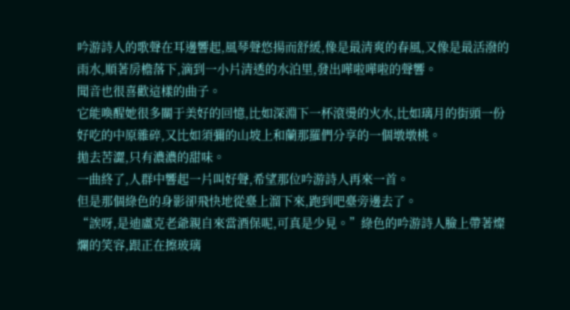吟游詩人的歌聲在耳邊響起,風琴聲悠揚而舒緩,像是最清爽的春風,又像是最活潑的
雨水,順著房檐落下,滴到一小片清透的水泊里,發出嘩啦嘩啦的聲響。
聞音也很喜歡這樣的曲子。
它能喚醒她很多關于美好的回憶,比如深淵下一杯滾燙的火水,比如璃月的街頭一份好吃的中原雜碎,又比如須彌的山坡上和蘭那羅們分享的一個墩墩桃。
拋去苦澀,只有濃濃的甜味。
一曲終了,人群中響起一片叫好聲,希望那位吟游詩人再來一首。
但是那個綠色的身影卻飛快地從臺上溜下來,跑到吧臺旁邊去了。
“誒呀,是迪盧克老爺親自來當酒保呢,可真是少見。”綠色的吟游詩人臉上帶著燦爛的笑容,跟正在擦玻璃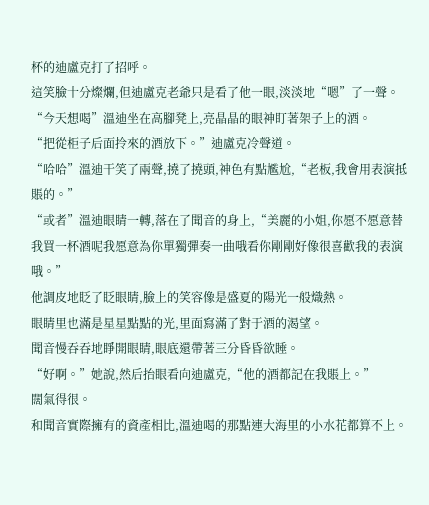杯的迪盧克打了招呼。
這笑臉十分燦爛,但迪盧克老爺只是看了他一眼,淡淡地“嗯”了一聲。
“今天想喝”溫迪坐在高腳凳上,亮晶晶的眼神盯著架子上的酒。
“把從柜子后面拎來的酒放下。”迪盧克冷聲道。
“哈哈”溫迪干笑了兩聲,撓了撓頭,神色有點尷尬,“老板,我會用表演抵賬的。”
“或者”溫迪眼睛一轉,落在了聞音的身上,“美麗的小姐,你愿不愿意替我買一杯酒呢我愿意為你單獨彈奏一曲哦看你剛剛好像很喜歡我的表演哦。”
他調皮地眨了眨眼睛,臉上的笑容像是盛夏的陽光一般熾熱。
眼睛里也滿是星星點點的光,里面寫滿了對于酒的渴望。
聞音慢吞吞地睜開眼睛,眼底還帶著三分昏昏欲睡。
“好啊。”她說,然后抬眼看向迪盧克,“他的酒都記在我賬上。”
闊氣得很。
和聞音實際擁有的資產相比,溫迪喝的那點連大海里的小水花都算不上。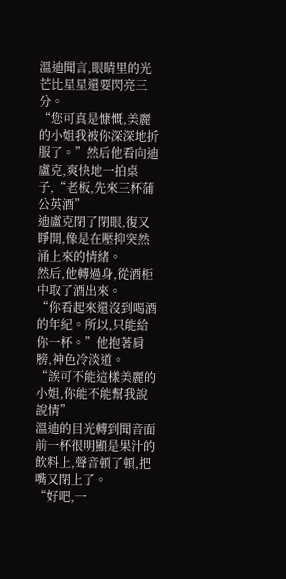溫迪聞言,眼睛里的光芒比星星還要閃亮三分。
“您可真是慷慨,美麗的小姐我被你深深地折服了。”然后他看向迪盧克,爽快地一拍桌子,“老板,先來三杯蒲公英酒”
迪盧克閉了閉眼,復又睜開,像是在壓抑突然涌上來的情緒。
然后,他轉過身,從酒柜中取了酒出來。
“你看起來還沒到喝酒的年紀。所以,只能給你一杯。”他抱著肩膀,神色冷淡道。
“誒可不能這樣美麗的小姐,你能不能幫我說說情”
溫迪的目光轉到聞音面前一杯很明顯是果汁的飲料上,聲音頓了頓,把嘴又閉上了。
“好吧,一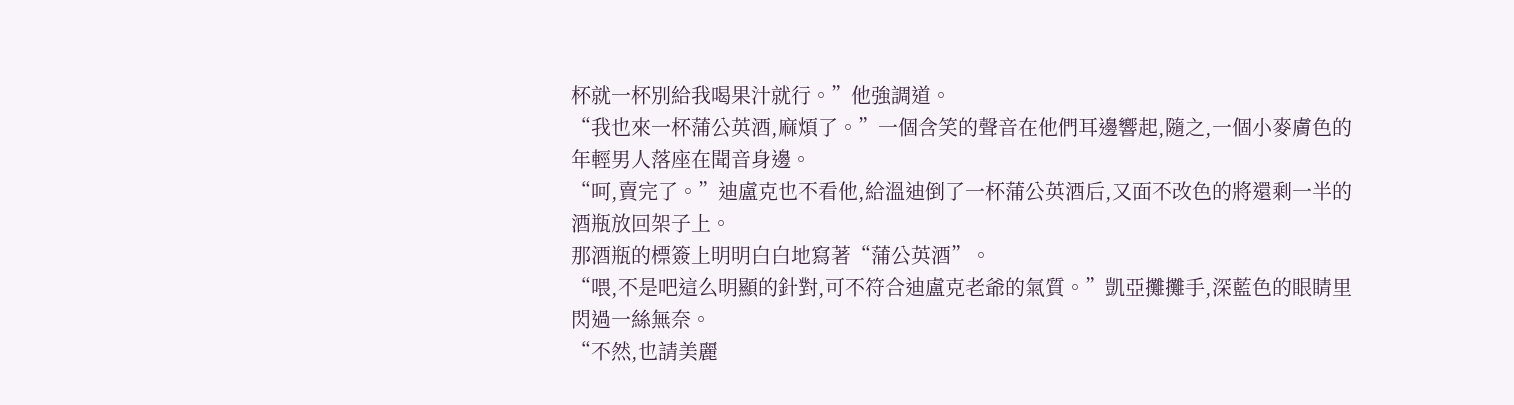杯就一杯別給我喝果汁就行。”他強調道。
“我也來一杯蒲公英酒,麻煩了。”一個含笑的聲音在他們耳邊響起,隨之,一個小麥膚色的年輕男人落座在聞音身邊。
“呵,賣完了。”迪盧克也不看他,給溫迪倒了一杯蒲公英酒后,又面不改色的將還剩一半的酒瓶放回架子上。
那酒瓶的標簽上明明白白地寫著“蒲公英酒”。
“喂,不是吧這么明顯的針對,可不符合迪盧克老爺的氣質。”凱亞攤攤手,深藍色的眼睛里閃過一絲無奈。
“不然,也請美麗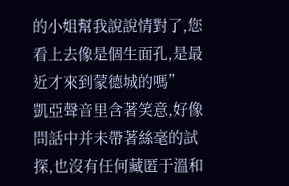的小姐幫我說說情對了,您看上去像是個生面孔,是最近才來到蒙德城的嗎”
凱亞聲音里含著笑意,好像問話中并未帶著絲毫的試探,也沒有任何藏匿于溫和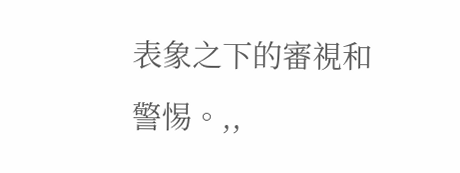表象之下的審視和警惕。,,